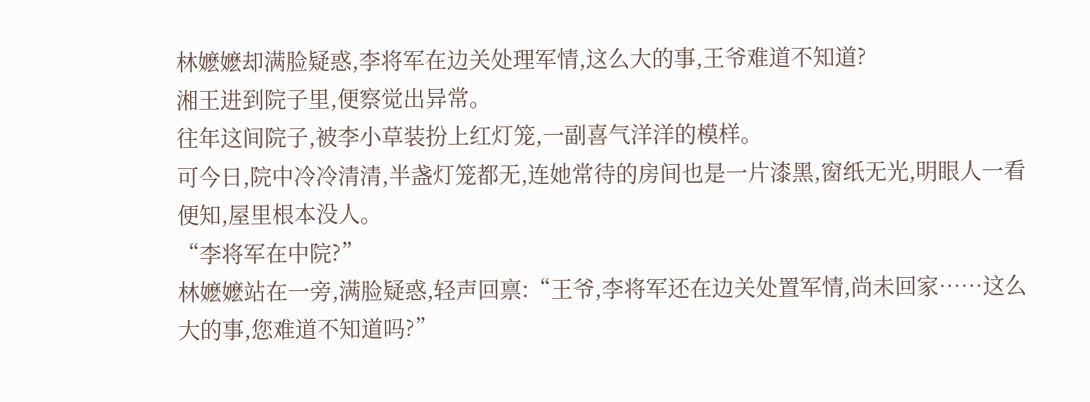林嬷嬷却满脸疑惑,李将军在边关处理军情,这么大的事,王爷难道不知道?
湘王进到院子里,便察觉出异常。
往年这间院子,被李小草装扮上红灯笼,一副喜气洋洋的模样。
可今日,院中冷冷清清,半盏灯笼都无,连她常待的房间也是一片漆黑,窗纸无光,明眼人一看便知,屋里根本没人。
“李将军在中院?”
林嬷嬷站在一旁,满脸疑惑,轻声回禀:“王爷,李将军还在边关处置军情,尚未回家……这么大的事,您难道不知道吗?”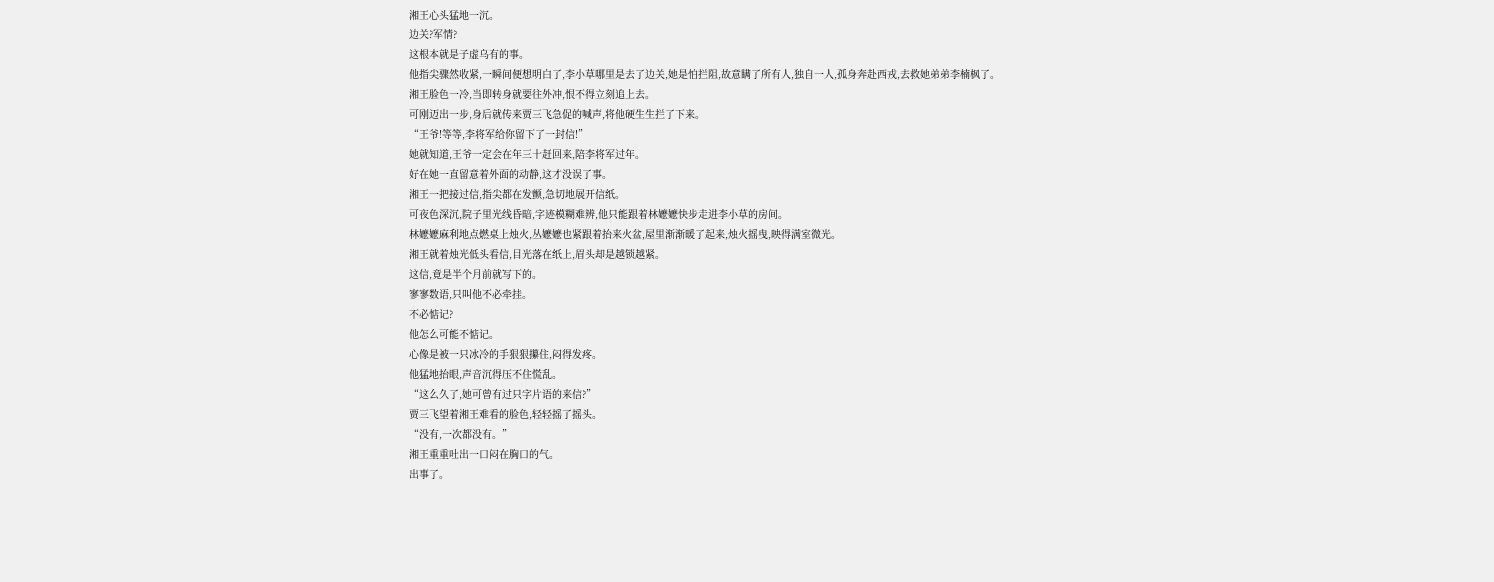湘王心头猛地一沉。
边关?军情?
这根本就是子虚乌有的事。
他指尖骤然收紧,一瞬间便想明白了,李小草哪里是去了边关,她是怕拦阻,故意瞒了所有人,独自一人,孤身奔赴西戎,去救她弟弟李楠枫了。
湘王脸色一冷,当即转身就要往外冲,恨不得立刻追上去。
可刚迈出一步,身后就传来贾三飞急促的喊声,将他硬生生拦了下来。
“王爷!等等,李将军给你留下了一封信!”
她就知道,王爷一定会在年三十赶回来,陪李将军过年。
好在她一直留意着外面的动静,这才没误了事。
湘王一把接过信,指尖都在发颤,急切地展开信纸。
可夜色深沉,院子里光线昏暗,字迹模糊难辨,他只能跟着林嬷嬷快步走进李小草的房间。
林嬷嬷麻利地点燃桌上烛火,丛嬷嬷也紧跟着抬来火盆,屋里渐渐暖了起来,烛火摇曳,映得满室微光。
湘王就着烛光低头看信,目光落在纸上,眉头却是越锁越紧。
这信,竟是半个月前就写下的。
寥寥数语,只叫他不必牵挂。
不必惦记?
他怎么可能不惦记。
心像是被一只冰冷的手狠狠攥住,闷得发疼。
他猛地抬眼,声音沉得压不住慌乱。
“这么久了,她可曾有过只字片语的来信?”
贾三飞望着湘王难看的脸色,轻轻摇了摇头。
“没有,一次都没有。”
湘王重重吐出一口闷在胸口的气。
出事了。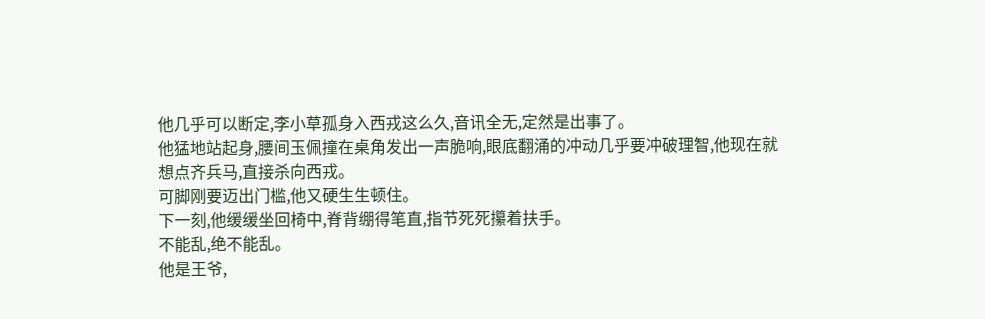他几乎可以断定,李小草孤身入西戎这么久,音讯全无,定然是出事了。
他猛地站起身,腰间玉佩撞在桌角发出一声脆响,眼底翻涌的冲动几乎要冲破理智,他现在就想点齐兵马,直接杀向西戎。
可脚刚要迈出门槛,他又硬生生顿住。
下一刻,他缓缓坐回椅中,脊背绷得笔直,指节死死攥着扶手。
不能乱,绝不能乱。
他是王爷,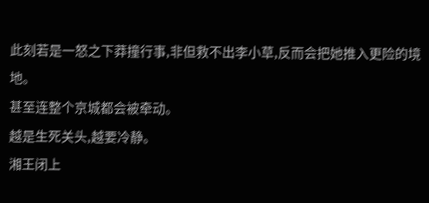此刻若是一怒之下莽撞行事,非但救不出李小草,反而会把她推入更险的境地。
甚至连整个京城都会被牵动。
越是生死关头,越要冷静。
湘王闭上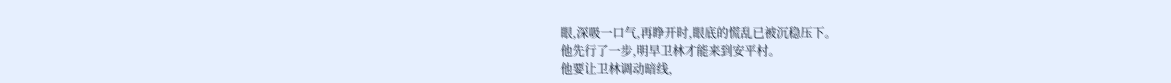眼,深吸一口气,再睁开时,眼底的慌乱已被沉稳压下。
他先行了一步,明早卫林才能来到安平村。
他要让卫林调动暗线,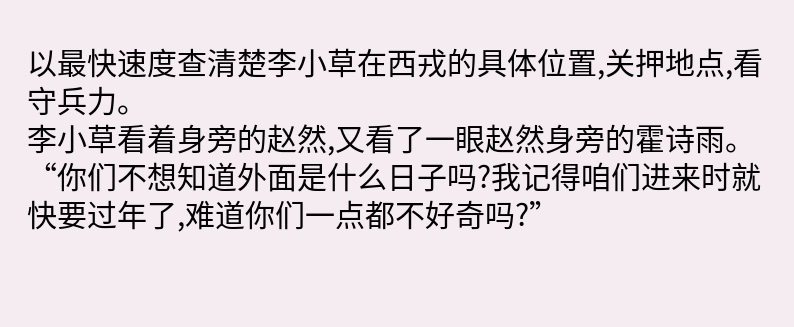以最快速度查清楚李小草在西戎的具体位置,关押地点,看守兵力。
李小草看着身旁的赵然,又看了一眼赵然身旁的霍诗雨。
“你们不想知道外面是什么日子吗?我记得咱们进来时就快要过年了,难道你们一点都不好奇吗?”